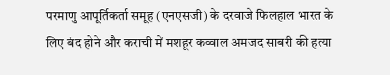परमाणु आपूर्तिकर्ता समूह (एनएसजी) के दरवाजे फिलहाल भारत के लिए बंद होने और कराची में मशहूर कव्वाल अमजद साबरी की हत्या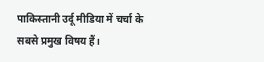पाकिस्तानी उर्दू मीडिया में चर्चा के सबसे प्रमुख विषय हैं।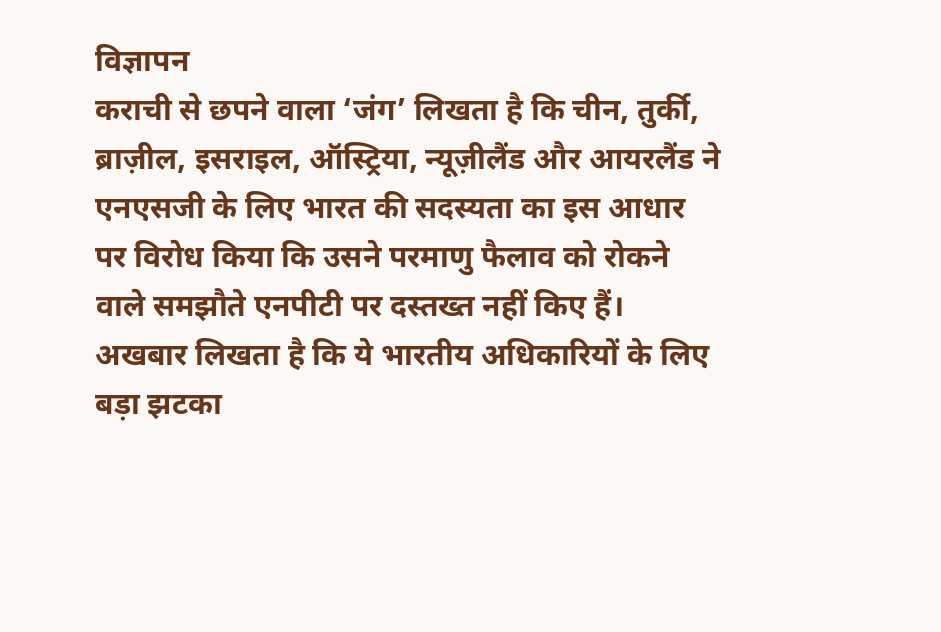विज्ञापन
कराची से छपने वाला ‘जंग’ लिखता है कि चीन, तुर्की, ब्राज़ील, इसराइल, ऑस्ट्रिया, न्यूज़ीलैंड और आयरलैंड ने एनएसजी के लिए भारत की सदस्यता का इस आधार पर विरोध किया कि उसने परमाणु फैलाव को रोकने वाले समझौते एनपीटी पर दस्तख्त नहीं किए हैं।
अखबार लिखता है कि ये भारतीय अधिकारियों के लिए बड़ा झटका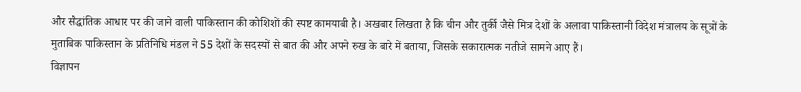और सैद्धांतिक आधार पर की जाने वाली पाकिस्तान की कोशिशों की स्पष्ट कामयाबी है। अखबार लिखता है कि चीन और तुर्की जैसे मित्र देशों के अलावा पाकिस्तानी विदेश मंत्रालय के सूत्रों के मुताबिक पाकिस्तान के प्रतिनिधि मंडल ने 55 देशों के सदस्यों से बात की और अपने रुख के बारे में बताया, जिसके सकारात्मक नतीजे सामने आए हैं।
विज्ञापन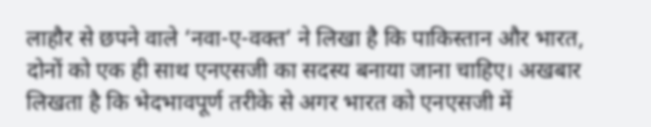लाहौर से छपने वाले ‘नवा-ए-वक्त’ ने लिखा है कि पाकिस्तान और भारत, दोनों को एक ही साथ एनएसजी का सदस्य बनाया जाना चाहिए। अखबार लिखता है कि भेदभावपूर्ण तरीके से अगर भारत को एनएसजी में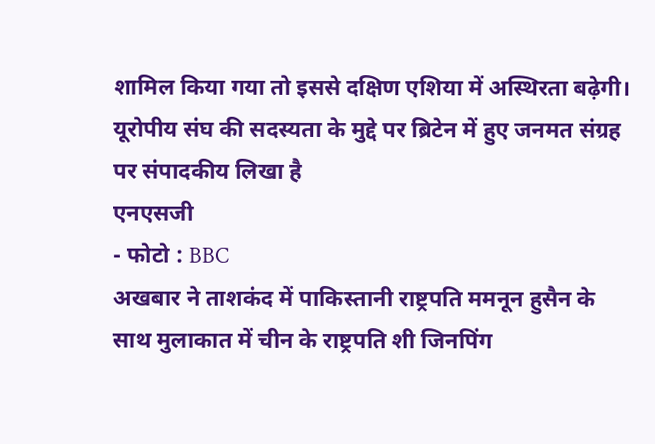शामिल किया गया तो इससे दक्षिण एशिया में अस्थिरता बढ़ेगी।
यूरोपीय संघ की सदस्यता के मुद्दे पर ब्रिटेन में हुए जनमत संग्रह पर संपादकीय लिखा है
एनएसजी
- फोटो : BBC
अखबार ने ताशकंद में पाकिस्तानी राष्ट्रपति ममनून हुसैन के साथ मुलाकात में चीन के राष्ट्रपति शी जिनपिंग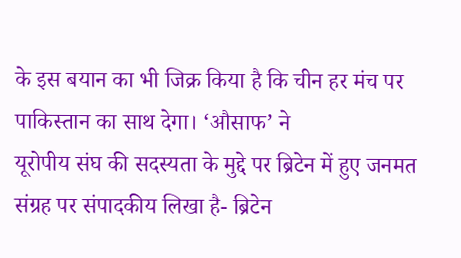के इस बयान का भी जिक्र किया है कि चीन हर मंच पर पाकिस्तान का साथ देगा। ‘औसाफ’ ने
यूरोपीय संघ की सदस्यता के मुद्दे पर ब्रिटेन में हुए जनमत संग्रह पर संपादकीय लिखा है- ब्रिटेन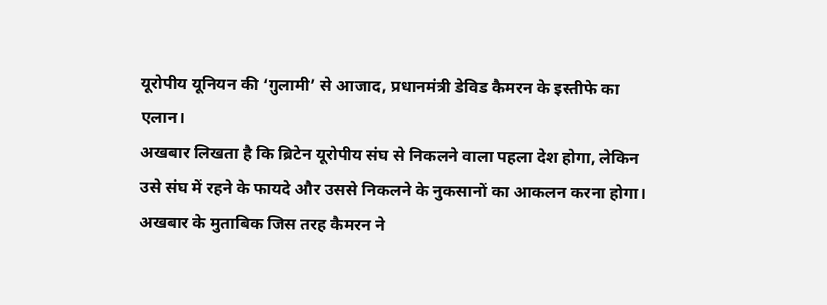यूरोपीय यूनियन की ‘ग़ुलामी’ से आजाद, प्रधानमंत्री डेविड कैमरन के इस्तीफे का एलान।
अखबार लिखता है कि ब्रिटेन यूरोपीय संघ से निकलने वाला पहला देश होगा, लेकिन उसे संघ में रहने के फायदे और उससे निकलने के नुकसानों का आकलन करना होगा। अखबार के मुताबिक जिस तरह कैमरन ने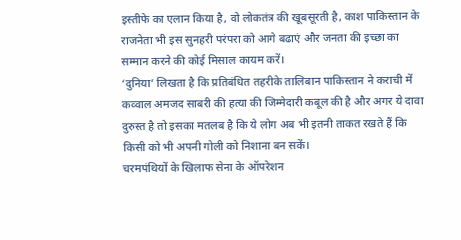इस्तीफे का एलान किया है, वो लोकतंत्र की खूबसूरती है, काश पाकिस्तान के राजनेता भी इस सुनहरी परंपरा को आगे बढाएं और जनता की इच्छा का सम्मान करने की कोई मिसाल कायम करें।
‘दुनिया’ लिखता है कि प्रतिबंधित तहरीके तालिबान पाकिस्तान ने कराची में कव्वाल अमजद साबरी की हत्या की जिम्मेदारी कबूल की है और अगर ये दावा दुरुस्त है तो इसका मतलब है कि ये लोग अब भी इतनी ताकत रखते हैं कि किसी को भी अपनी गोली को निशाना बन सकें।
चरमपंथियों के खिलाफ सेना के ऑपरेशन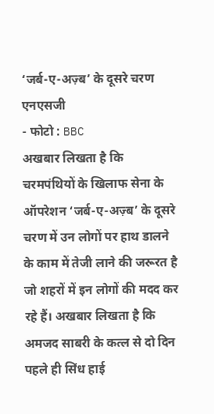‘जर्ब-ए-अज़्ब’ के दूसरे चरण
एनएसजी
- फोटो : BBC
अखबार लिखता है कि चरमपंथियों के खिलाफ सेना के ऑपरेशन ‘जर्ब-ए-अज़्ब’ के दूसरे चरण में उन लोगों पर हाथ डालने के काम में तेजी लाने की जरूरत है जो शहरों में इन लोगों की मदद कर रहे हैं। अखबार लिखता है कि अमजद साबरी के कत्ल से दो दिन पहले ही सिंध हाई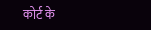कोर्ट के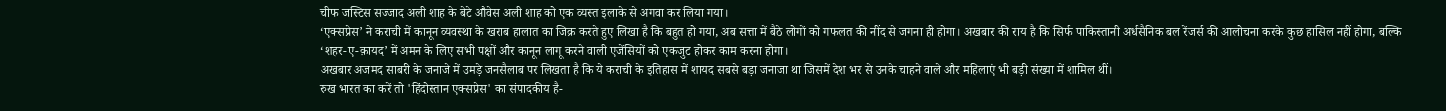चीफ जस्टिस सज्जाद अली शाह के बेटे औवेस अली शाह को एक व्यस्त इलाके से अगवा कर लिया गया।
‘एक्सप्रेस’ ने कराची में कानून व्यवस्था के खराब हालात का जिक्र करते हुए लिखा है कि बहुत हो गया, अब सत्ता में बैठे लोगों को गफलत की नींद से जगना ही होगा। अखबार की राय है कि सिर्फ पाकिस्तानी अर्धसैनिक बल रेंजर्स की आलोचना करके कुछ हासिल नहीं होगा, बल्कि ‘शहर-ए-क़ायद’ में अमन के लिए सभी पक्षों और कानून लागू करने वाली एजेंसियों को एकजुट होकर काम करना होगा।
अखबार अजमद साबरी के जनाजे में उमड़े जनसैलाब पर लिखता है कि ये कराची के इतिहास में शायद सबसे बड़ा जनाजा था जिसमें देश भर से उनके चाहने वाले और महिलाएं भी बड़ी संख्या में शामिल थीं।
रुख भारत का करें तो 'हिंदोस्तान एक्सप्रेस' का संपादकीय है-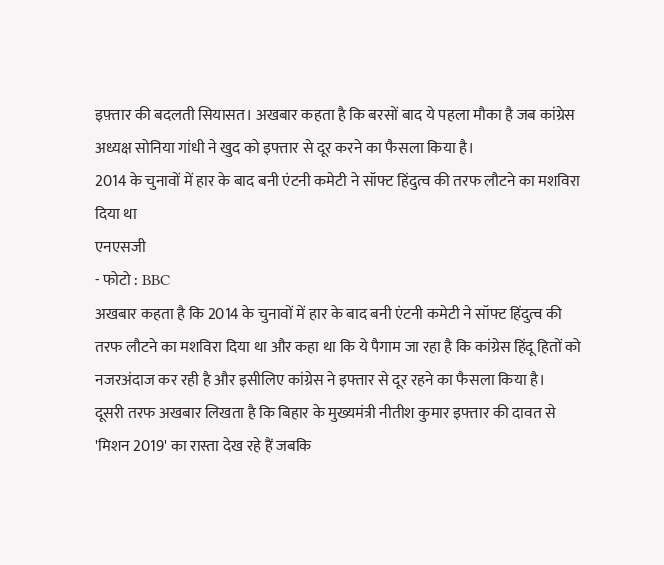इफ़्तार की बदलती सियासत। अखबार कहता है कि बरसों बाद ये पहला मौका है जब कांग्रेस अध्यक्ष सोनिया गांधी ने खुद को इफ्तार से दूर करने का फैसला किया है।
2014 के चुनावों में हार के बाद बनी एंटनी कमेटी ने सॉफ्ट हिंदुत्व की तरफ लौटने का मशविरा दिया था
एनएसजी
- फोटो : BBC
अखबार कहता है कि 2014 के चुनावों में हार के बाद बनी एंटनी कमेटी ने सॉफ्ट हिंदुत्व की तरफ लौटने का मशविरा दिया था और कहा था कि ये पैगाम जा रहा है कि कांग्रेस हिंदू हितों को नजरअंदाज कर रही है और इसीलिए कांग्रेस ने इफ्तार से दूर रहने का फैसला किया है।
दूसरी तरफ अखबार लिखता है कि बिहार के मुख्यमंत्री नीतीश कुमार इफ्तार की दावत से 'मिशन 2019' का रास्ता देख रहे हैं जबकि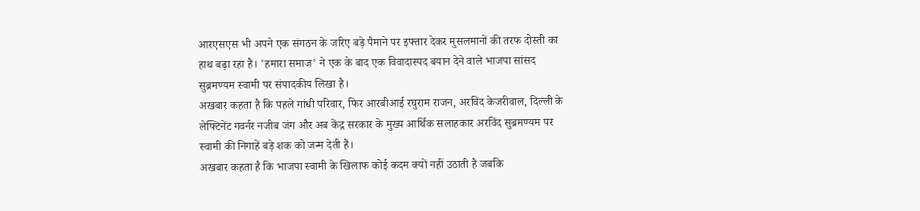आरएसएस भी अपने एक संगठन के जरिए बड़े पैमाने पर इफ्तार देकर मुसलमानों की तरफ दोस्ती का हाथ बढ़ा रहा है। 'हमारा समाज' ने एक के बाद एक विवादास्पद बयान देने वाले भाजपा सांसद सुब्रमण्यम स्वामी पर संपादकीय लिखा है।
अखबार कहता है कि पहले गांधी परिवार, फिर आरबीआई रघुराम राजन, अरविंद केजरीवाल, दिल्ली के लेफ्टिनेंट गवर्नर नजीब जंग और अब केंद्र सरकार के मुख्य आर्थिक सलाहकार अरविंद सुब्रमण्यम पर स्वामी की निगाहें बड़े शक को जन्म देती हैं।
अखबार कहता है कि भाजपा स्वामी के खिलाफ कोई कदम क्यों नहीं उठाती है जबकि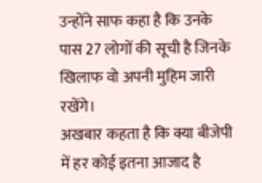उन्होंने साफ कहा है कि उनके पास 27 लोगों की सूची है जिनके खिलाफ वो अपनी मुहिम जारी रखेंगे।
अखबार कहता है कि क्या बीजेपी में हर कोई इतना आजाद है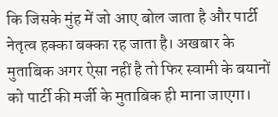कि जिसके मुंह में जो आए बोल जाता है और पार्टी नेतृत्व हक्का बक्का रह जाता है। अखबार के मुताबिक अगर ऐसा नहीं है तो फिर स्वामी के बयानों को पार्टी की मर्जी के मुताबिक ही माना जाएगा।